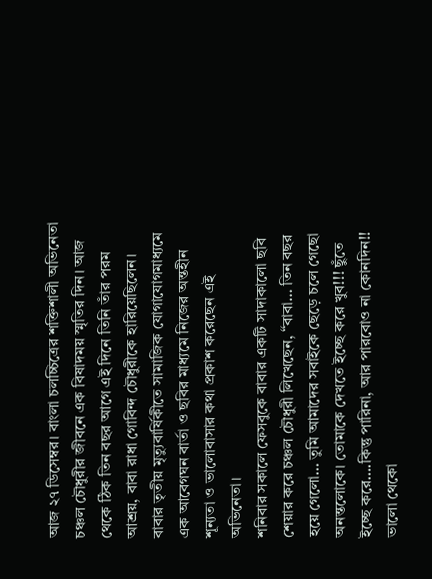আজ ২৭ ডিসেম্বর। বাংলা চলচ্চিত্রের শক্তিশালী অভিনেতা চঞ্চল চৌধুরীর জীবনে এক বিষাদময় স্মৃতির দিন। আজ থেকে ঠিক তিন বছর আগে এই দিনে তিনি তাঁর পরম আশ্রয়, বাবা রাধা গোবিন্দ চৌধুরীকে হারিয়েছিলেন। বাবার তৃতীয় মৃত্যুবার্ষিকীতে সামাজিক যোগাযোগমাধ্যমে এক আবেগঘন বার্তা ও ছবির মাধ্যমে নিজের অন্তহীন শূন্যতা ও ভালোবাসার কথা প্রকাশ করেছেন এই অভিনেতা।
শনিবার সকালে ফেসবুকে বাবার একটি সাদাকালো ছবি শেয়ার করে চঞ্চল চৌধুরী লিখেছেন, “বাবা… তিন বছর হয়ে গেলো… তুমি আমাদের সবাইকে ছেড়ে চলে গেছো অনন্তলোকে। তোমাকে দেখতে ইচ্ছে করে খুব!!! ছুঁতে ইচ্ছে করে….কিন্তু পারিনা, আর পারবোও না কোনদিন!! ভালো থেকো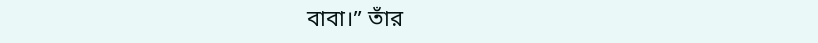বাবা।” তাঁর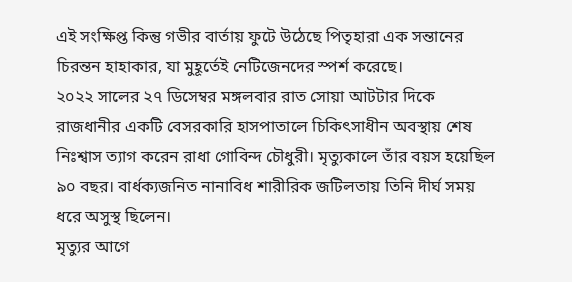এই সংক্ষিপ্ত কিন্তু গভীর বার্তায় ফুটে উঠেছে পিতৃহারা এক সন্তানের চিরন্তন হাহাকার, যা মুহূর্তেই নেটিজেনদের স্পর্শ করেছে।
২০২২ সালের ২৭ ডিসেম্বর মঙ্গলবার রাত সোয়া আটটার দিকে রাজধানীর একটি বেসরকারি হাসপাতালে চিকিৎসাধীন অবস্থায় শেষ নিঃশ্বাস ত্যাগ করেন রাধা গোবিন্দ চৌধুরী। মৃত্যুকালে তাঁর বয়স হয়েছিল ৯০ বছর। বার্ধক্যজনিত নানাবিধ শারীরিক জটিলতায় তিনি দীর্ঘ সময় ধরে অসুস্থ ছিলেন।
মৃত্যুর আগে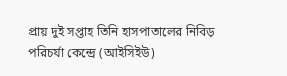প্রায় দুই সপ্তাহ তিনি হাসপাতালের নিবিড় পরিচর্যা কেন্দ্রে (আইসিইউ)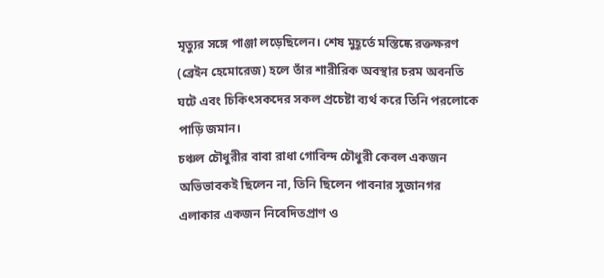মৃত্যুর সঙ্গে পাঞ্জা লড়েছিলেন। শেষ মুহূর্তে মস্তিষ্কে রক্তক্ষরণ (ব্রেইন হেমোরেজ) হলে তাঁর শারীরিক অবস্থার চরম অবনতি ঘটে এবং চিকিৎসকদের সকল প্রচেষ্টা ব্যর্থ করে তিনি পরলোকে পাড়ি জমান।
চঞ্চল চৌধুরীর বাবা রাধা গোবিন্দ চৌধুরী কেবল একজন অভিভাবকই ছিলেন না, তিনি ছিলেন পাবনার সুজানগর এলাকার একজন নিবেদিতপ্রাণ ও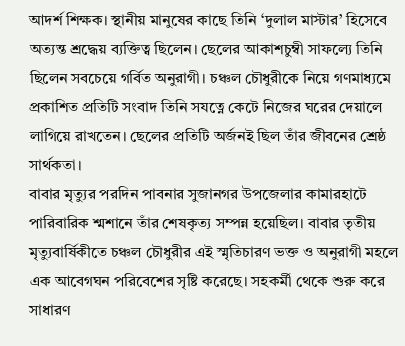আদর্শ শিক্ষক। স্থানীয় মানুষের কাছে তিনি ‘দুলাল মাস্টার’ হিসেবে অত্যন্ত শ্রদ্ধেয় ব্যক্তিত্ব ছিলেন। ছেলের আকাশচুম্বী সাফল্যে তিনি ছিলেন সবচেয়ে গর্বিত অনুরাগী। চঞ্চল চৌধুরীকে নিয়ে গণমাধ্যমে প্রকাশিত প্রতিটি সংবাদ তিনি সযত্নে কেটে নিজের ঘরের দেয়ালে লাগিয়ে রাখতেন। ছেলের প্রতিটি অর্জনই ছিল তাঁর জীবনের শ্রেষ্ঠ সার্থকতা।
বাবার মৃত্যুর পরদিন পাবনার সুজানগর উপজেলার কামারহাটে পারিবারিক শ্মশানে তাঁর শেষকৃত্য সম্পন্ন হয়েছিল। বাবার তৃতীয় মৃত্যুবার্ষিকীতে চঞ্চল চৌধুরীর এই স্মৃতিচারণ ভক্ত ও অনুরাগী মহলে এক আবেগঘন পরিবেশের সৃষ্টি করেছে। সহকর্মী থেকে শুরু করে সাধারণ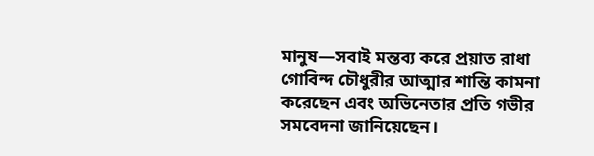মানুষ—সবাই মন্তব্য করে প্রয়াত রাধা গোবিন্দ চৌধুরীর আত্মার শান্তি কামনা করেছেন এবং অভিনেতার প্রতি গভীর সমবেদনা জানিয়েছেন।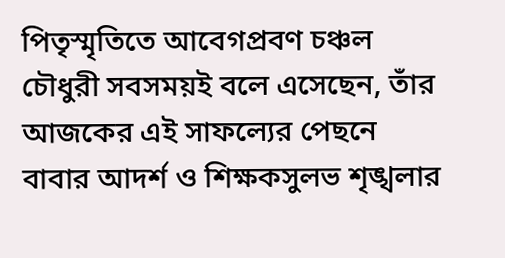পিতৃস্মৃতিতে আবেগপ্রবণ চঞ্চল চৌধুরী সবসময়ই বলে এসেছেন, তাঁর আজকের এই সাফল্যের পেছনে বাবার আদর্শ ও শিক্ষকসুলভ শৃঙ্খলার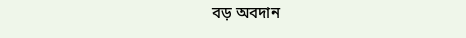বড় অবদান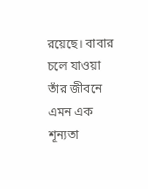রয়েছে। বাবার চলে যাওয়া তাঁর জীবনে এমন এক শূন্যতা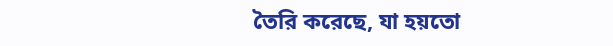তৈরি করেছে, যা হয়তো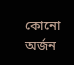কোনো অর্জন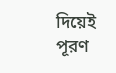দিয়েই পূরণ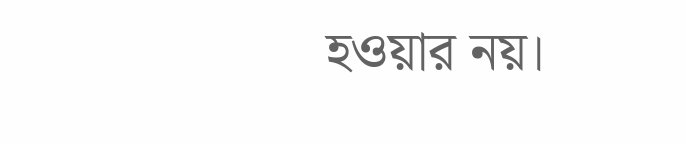হওয়ার নয়।